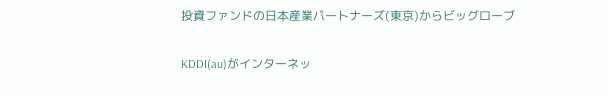投資ファンドの日本産業パートナーズ(東京)からビッグローブ

KDDI(au)がインターネッ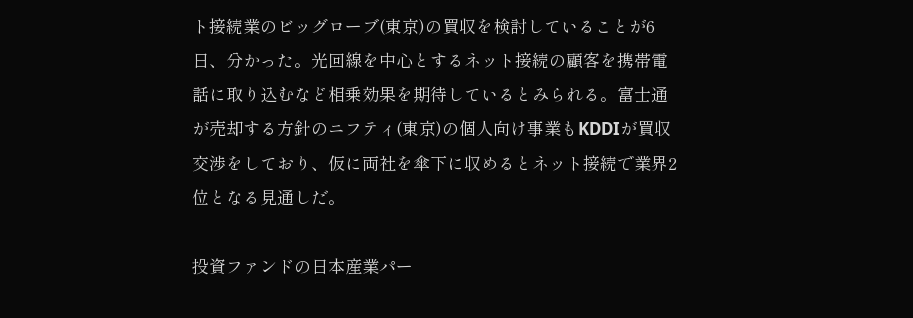ト接続業のビッグローブ(東京)の買収を検討していることが6日、分かった。光回線を中心とするネット接続の顧客を携帯電話に取り込むなど相乗効果を期待しているとみられる。富士通が売却する方針のニフティ(東京)の個人向け事業もKDDIが買収交渉をしており、仮に両社を傘下に収めるとネット接続で業界2位となる見通しだ。

投資ファンドの日本産業パー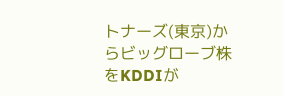トナーズ(東京)からビッグローブ株をKDDIが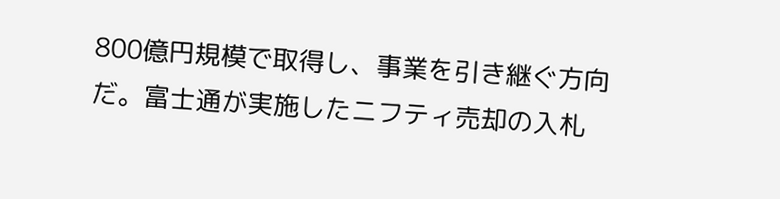800億円規模で取得し、事業を引き継ぐ方向だ。富士通が実施したニフティ売却の入札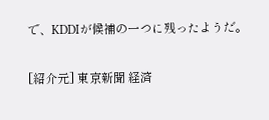で、KDDIが候補の一つに残ったようだ。

[紹介元] 東京新聞 経済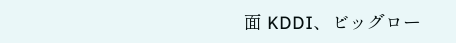面 KDDI、ビッグロー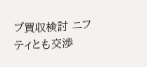ブ買収検討 ニフティとも交渉